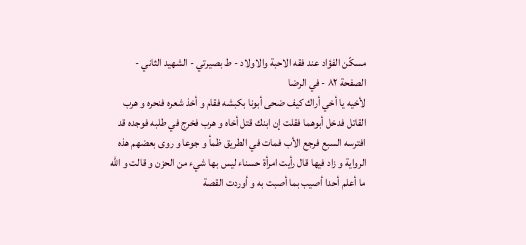مسكّن الفؤاد عند فقه الاحبة والاولاد - ط بصيرتي - الشهيد الثاني - الصفحة ٨٢ - في الرضا
لأخيه يا أخي أراك كيف ضحى أبونا بكبشه فقام و أخذ شعره فنحره و هرب القاتل فدخل أبوهما فقلت إن ابنك قتل أخاه و هرب فخرج في طلبه فوجده قد افترسه السبع فرجع الأب فمات في الطريق ظمأ و جوعا و روى بعضهم هذه الرواية و زاد فيها قال رأيت امرأة حسناء ليس بها شيء من الحزن و قالت و الله ما أعلم أحدا أصيب بما أصبت به و أوردت القصة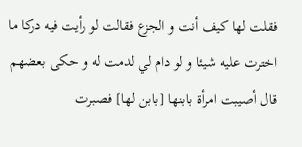فقلت لها كيف أنت و الجزع فقالت لو رأيت فيه دركا ما اخترت عليه شيئا و لو دام لي لدمت له و حكى بعضهم قال أصيبت امرأة بابنها [بابن لها] فصبرت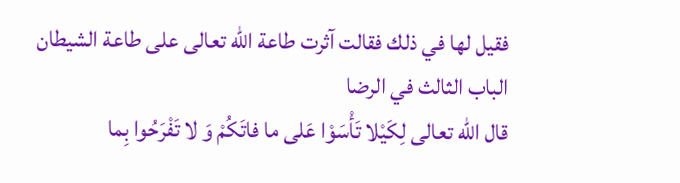فقيل لها في ذلك فقالت آثرت طاعة الله تعالى على طاعة الشيطان
الباب الثالث في الرضا
قال الله تعالى لِكَيْلا تَأْسَوْا عَلى ما فاتَكُمْ وَ لا تَفْرَحُوا بِما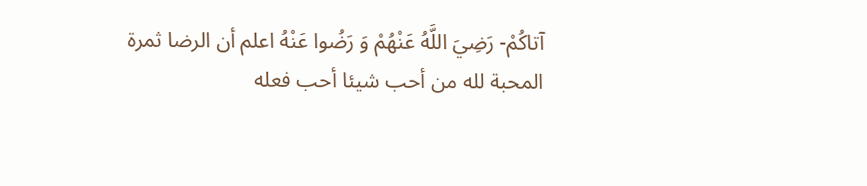آتاكُمْ- رَضِيَ اللَّهُ عَنْهُمْ وَ رَضُوا عَنْهُ اعلم أن الرضا ثمرة المحبة لله من أحب شيئا أحب فعله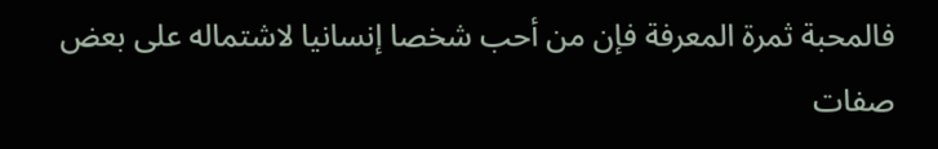فالمحبة ثمرة المعرفة فإن من أحب شخصا إنسانيا لاشتماله على بعض صفات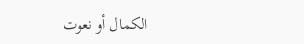الكمال أو نعوت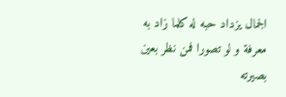الجمال يزداد حبه له كلما زاد به معرفة و لو تصورا فمن نظر بعين بصيرته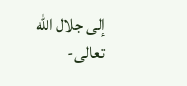إلى جلال الله تعالى-